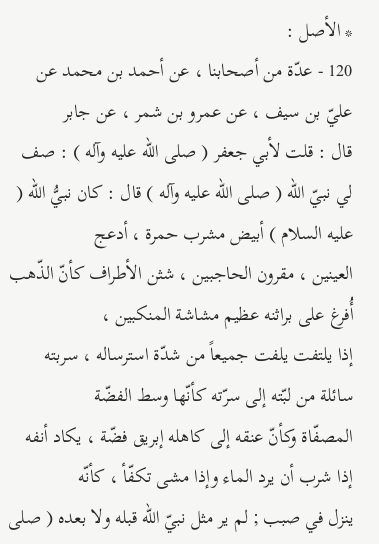* الأصل :
120 - عدّة من أصحابنا ، عن أحمد بن محمد عن عليّ بن سيف ، عن عمرو بن شمر ، عن جابر
قال : قلت لأبي جعفر ( صلى الله عليه وآله ) : صف لي نبيّ الله ( صلى الله عليه وآله ) قال : كان نبيُّ الله ( عليه السلام ) أبيض مشرب حمرة ، أدعج
العينين ، مقرون الحاجبين ، شثن الأطراف كأنّ الذّهب أُفرغ على براثنه عظيم مشاشة المنكبين ،
إذا يلتفت يلفت جميعاً من شدّة استرساله ، سربته سائلة من لبّته إلى سرّته كأنّها وسط الفضّة
المصفّاة وكأنّ عنقه إلى كاهله إبريق فضّة ، يكاد أنفه إذا شرب أن يرد الماء وإذا مشى تكفّأ ، كأنّه
ينزل في صبب ; لم ير مثل نبيّ الله قبله ولا بعده ( صلى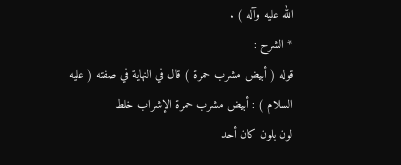الله عليه وآله ) .
* الشرح :
قوله ( أبيض مشرب حمرة ) قال في النهاية في صفته ( عليه السلام ) : أبيض مشرب حمرة الإشراب خلط
لون بلون كان أحد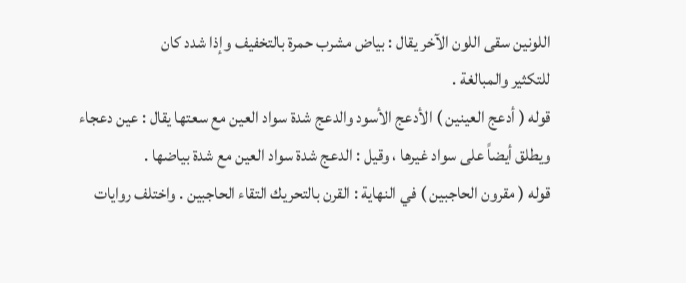اللونين سقى اللون الآخر يقال : بياض مشرب حمرة بالتخفيف وإذا شدد كان
للتكثير والمبالغة .
قوله ( أدعج العينين ) الأدعج الأسود والدعج شدة سواد العين مع سعتها يقال : عين دعجاء
ويطلق أيضاً على سواد غيرها ، وقيل : الدعج شدة سواد العين مع شدة بياضها .
قوله ( مقرون الحاجبين ) في النهاية : القرن بالتحريك التقاء الحاجبين . واختلف روايات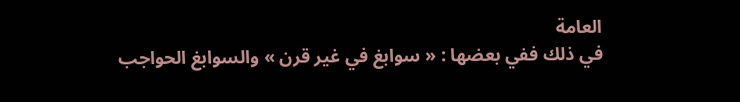العامة
في ذلك ففي بعضها : « سوابغ في غير قرن » والسوابغ الحواجب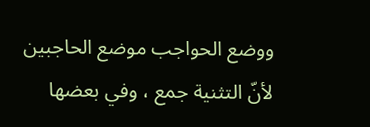ووضع الحواجب موضع الحاجبين
لأنّ التثنية جمع ، وفي بعضها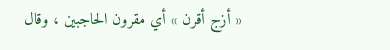« أزج أقرن » أي مقرون الحاجبين ، وقال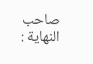صاحب النهاية :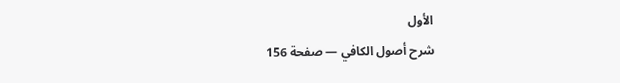الأول
شرح أصول الكافي — صفحة 156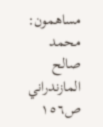مساهمون: محمد صالح المازندراني
ص١٥٦